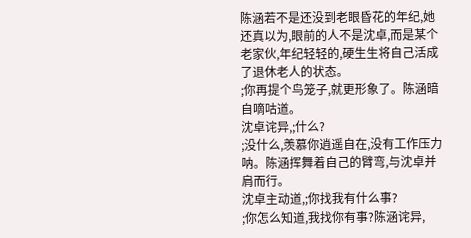陈涵若不是还没到老眼昏花的年纪,她还真以为,眼前的人不是沈卓,而是某个老家伙,年纪轻轻的,硬生生将自己活成了退休老人的状态。
;你再提个鸟笼子,就更形象了。陈涵暗自嘀咕道。
沈卓诧异,;什么?
;没什么,羡慕你逍遥自在,没有工作压力呐。陈涵挥舞着自己的臂弯,与沈卓并肩而行。
沈卓主动道,;你找我有什么事?
;你怎么知道,我找你有事?陈涵诧异,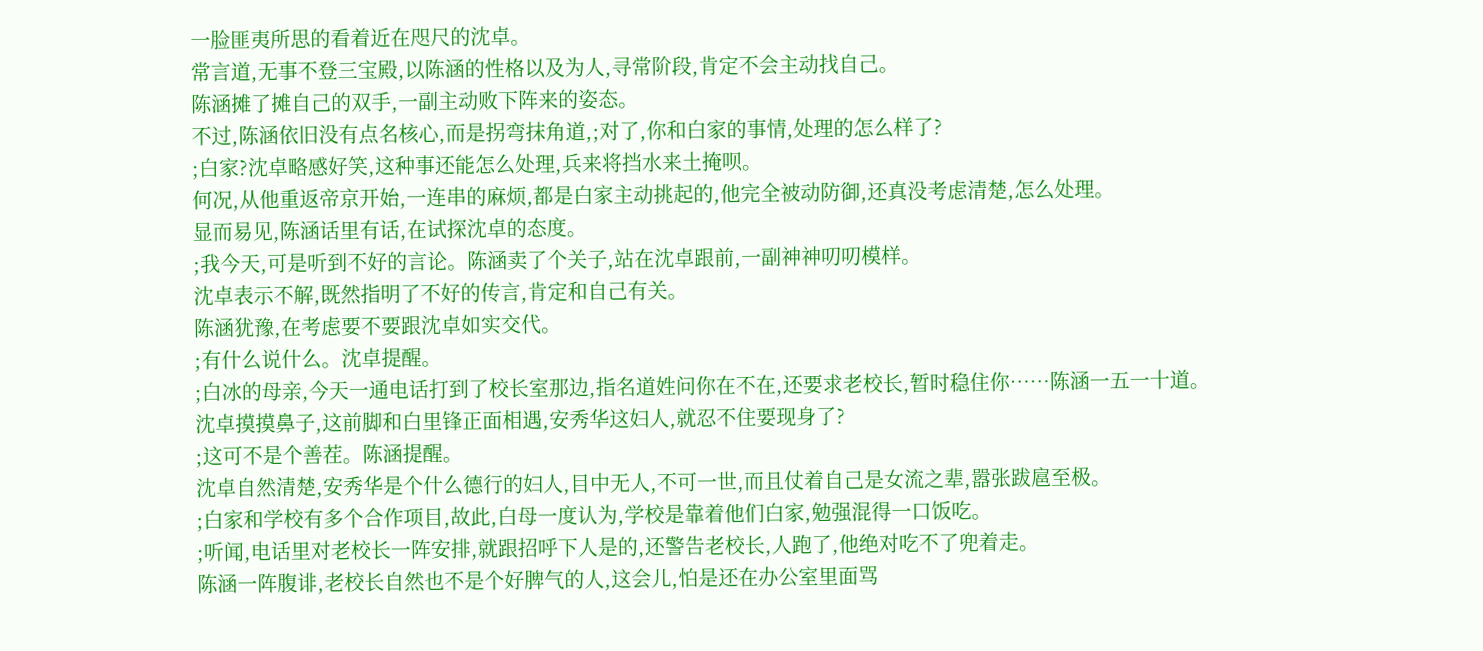一脸匪夷所思的看着近在咫尺的沈卓。
常言道,无事不登三宝殿,以陈涵的性格以及为人,寻常阶段,肯定不会主动找自己。
陈涵摊了摊自己的双手,一副主动败下阵来的姿态。
不过,陈涵依旧没有点名核心,而是拐弯抹角道,;对了,你和白家的事情,处理的怎么样了?
;白家?沈卓略感好笑,这种事还能怎么处理,兵来将挡水来土掩呗。
何况,从他重返帝京开始,一连串的麻烦,都是白家主动挑起的,他完全被动防御,还真没考虑清楚,怎么处理。
显而易见,陈涵话里有话,在试探沈卓的态度。
;我今天,可是听到不好的言论。陈涵卖了个关子,站在沈卓跟前,一副神神叨叨模样。
沈卓表示不解,既然指明了不好的传言,肯定和自己有关。
陈涵犹豫,在考虑要不要跟沈卓如实交代。
;有什么说什么。沈卓提醒。
;白冰的母亲,今天一通电话打到了校长室那边,指名道姓问你在不在,还要求老校长,暂时稳住你……陈涵一五一十道。
沈卓摸摸鼻子,这前脚和白里锋正面相遇,安秀华这妇人,就忍不住要现身了?
;这可不是个善茬。陈涵提醒。
沈卓自然清楚,安秀华是个什么德行的妇人,目中无人,不可一世,而且仗着自己是女流之辈,嚣张跋扈至极。
;白家和学校有多个合作项目,故此,白母一度认为,学校是靠着他们白家,勉强混得一口饭吃。
;听闻,电话里对老校长一阵安排,就跟招呼下人是的,还警告老校长,人跑了,他绝对吃不了兜着走。
陈涵一阵腹诽,老校长自然也不是个好脾气的人,这会儿,怕是还在办公室里面骂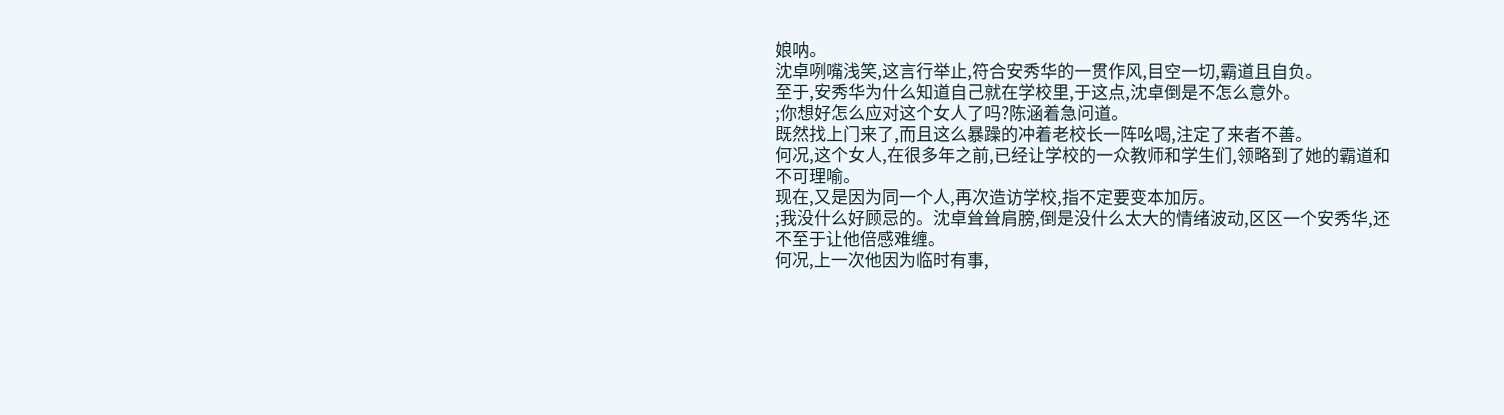娘呐。
沈卓咧嘴浅笑,这言行举止,符合安秀华的一贯作风,目空一切,霸道且自负。
至于,安秀华为什么知道自己就在学校里,于这点,沈卓倒是不怎么意外。
;你想好怎么应对这个女人了吗?陈涵着急问道。
既然找上门来了,而且这么暴躁的冲着老校长一阵吆喝,注定了来者不善。
何况,这个女人,在很多年之前,已经让学校的一众教师和学生们,领略到了她的霸道和不可理喻。
现在,又是因为同一个人,再次造访学校,指不定要变本加厉。
;我没什么好顾忌的。沈卓耸耸肩膀,倒是没什么太大的情绪波动,区区一个安秀华,还不至于让他倍感难缠。
何况,上一次他因为临时有事,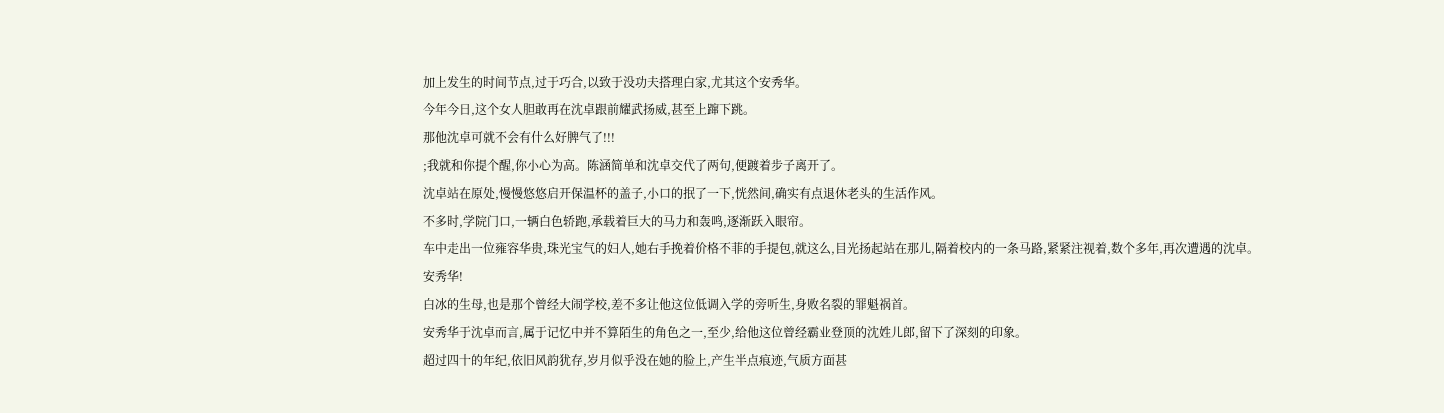加上发生的时间节点,过于巧合,以致于没功夫搭理白家,尤其这个安秀华。
今年今日,这个女人胆敢再在沈卓跟前耀武扬威,甚至上蹿下跳。
那他沈卓可就不会有什么好脾气了!!!
;我就和你提个醒,你小心为高。陈涵简单和沈卓交代了两句,便踱着步子离开了。
沈卓站在原处,慢慢悠悠启开保温杯的盖子,小口的抿了一下,恍然间,确实有点退休老头的生活作风。
不多时,学院门口,一辆白色轿跑,承载着巨大的马力和轰鸣,逐渐跃入眼帘。
车中走出一位雍容华贵,珠光宝气的妇人,她右手挽着价格不菲的手提包,就这么,目光扬起站在那儿,隔着校内的一条马路,紧紧注视着,数个多年,再次遭遇的沈卓。
安秀华!
白冰的生母,也是那个曾经大闹学校,差不多让他这位低调入学的旁听生,身败名裂的罪魁祸首。
安秀华于沈卓而言,属于记忆中并不算陌生的角色之一,至少,给他这位曾经霸业登顶的沈姓儿郎,留下了深刻的印象。
超过四十的年纪,依旧风韵犹存,岁月似乎没在她的脸上,产生半点痕迹,气质方面甚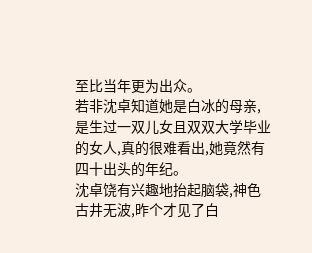至比当年更为出众。
若非沈卓知道她是白冰的母亲,是生过一双儿女且双双大学毕业的女人,真的很难看出,她竟然有四十出头的年纪。
沈卓饶有兴趣地抬起脑袋,神色古井无波,昨个才见了白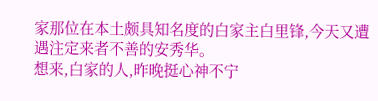家那位在本土颇具知名度的白家主白里锋,今天又遭遇注定来者不善的安秀华。
想来,白家的人,昨晚挺心神不宁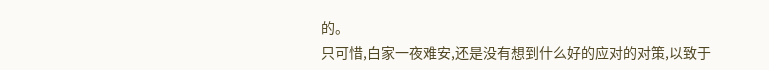的。
只可惜,白家一夜难安,还是没有想到什么好的应对的对策,以致于